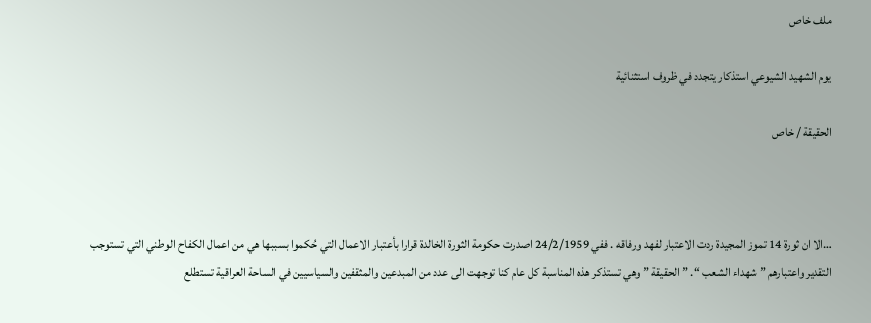ملف خاص

يوم الشهيد الشيوعي استذكار يتجدد في ظروف استثنائية

الحقيقة / خاص



…الا ان ثورة 14 تموز المجيدة ردت الاعتبار لفهد ورفاقه . ففي 24/2/1959 اصدرت حكومة الثورة الخالدة قرارا بأعتبار الاعمال التي حُكموا بسببها هي من اعمال الكفاح الوطني التي تستوجب التقدير واعتبارهم ” شهداء الشعب “. ” الحقيقة ” وهي تستذكر هذه المناسبة كل عام كنا توجهت الى عدد من المبدعين والمثقفين والسياسيين في الساحة العراقية تستطلع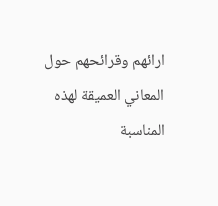ارائهم وقرائحهم حول المعاني العميقة لهذه المناسبة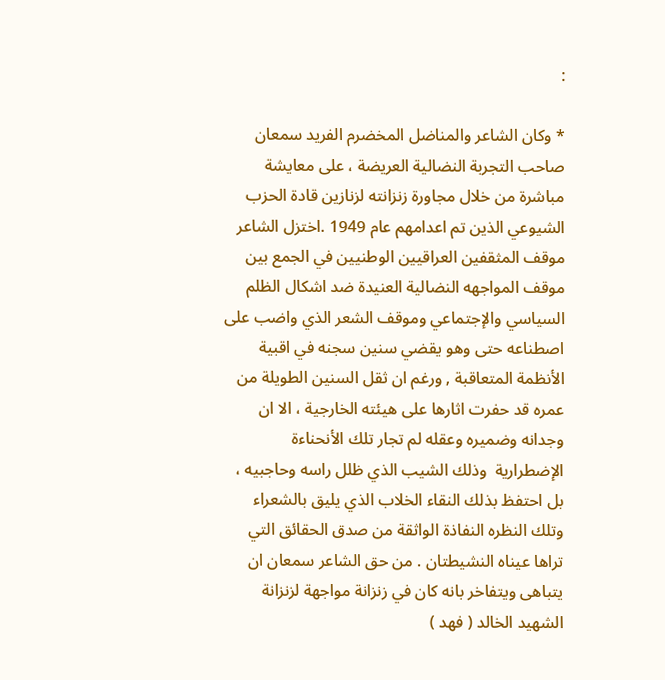:

* وكان الشاعر والمناضل المخضرم الفريد سمعان صاحب التجربة النضالية العريضة ، على معايشة مباشرة من خلال مجاورة زنزانته لزنازين قادة الحزب الشيوعي الذين تم اعدامهم عام 1949 .اختزل الشاعر موقف المثقفين العراقيين الوطنيين في الجمع بين موقف المواجهه النضالية العنيدة ضد اشكال الظلم السياسي والإجتماعي وموقف الشعر الذي واضب على اصطناعه حتى وهو يقضي سنين سجنه في اقبية الأنظمة المتعاقبة , ورغم ان ثقل السنين الطويلة من عمره قد حفرت اثارها على هيئته الخارجية ، الا ان وجدانه وضميره وعقله لم تجار تلك الأنحناءة الإضطرارية  وذلك الشيب الذي ظلل راسه وحاجبيه ، بل احتفظ بذلك النقاء الخلاب الذي يليق بالشعراء وتلك النظره النفاذة الواثقة من صدق الحقائق التي تراها عيناه النشيطتان . من حق الشاعر سمعان ان يتباهى ويتفاخر بانه كان في زنزانة مواجهة لزنزانة الشهيد الخالد ( فهد )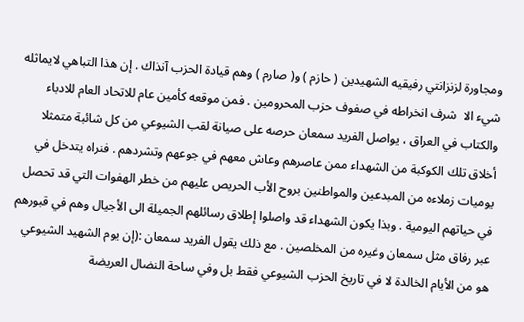ومجاورة لزنزانتي رفيقيه الشهيدين ( حازم ) و( صارم ) وهم قيادة الحزب آنذاك . إن هذا التباهي لايماثله شيء الا  شرف انخراطه في صفوف حزب المحرومين . فمن موقعه كأمين عام للاتحاد العام للادباء والكتاب في العراق ، يواصل الفريد سمعان حرصه على صيانة لقب الشيوعي من كل شائبة متمثلا أخلاق تلك الكوكبة من الشهداء ممن عاصرهم وعاش معهم في جوعهم وتشردهم . فنراه يتدخل في يوميات زملاءه من المبدعين والمواطنين بروح الأب الحريص عليهم من خطر الهفوات التي قد تحصل في حياتهم اليومية . وبذا يكون الشهداء قد واصلوا إطلاق رسائلهم الجميلة الى الأجيال وهم في قبورهم عبر رفاق مثل سمعان وغيره من المخلصين . مع ذلك يقول الفريد سمعان :(إن يوم الشهيد الشيوعي هو من الأيام الخالدة لا في تاريخ الحزب الشيوعي فقط بل وفي ساحة النضال العريضة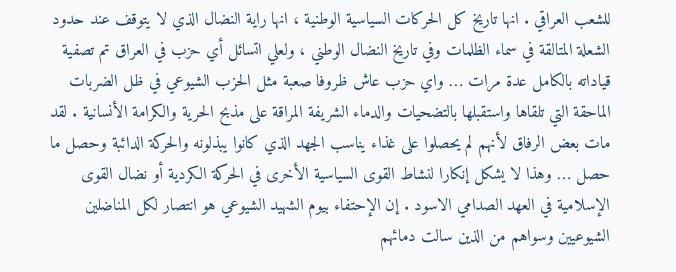للشعب العراقي . انها تاريخ كل الحركات السياسية الوطنية ، انها راية النضال الذي لا يتوقف عند حدود الشعلة المتالقة في سماء الظلمات وفي تاريخ النضال الوطني ، ولعلي اتسائل أي حزب في العراق تم تصفية قياداته بالكامل عدة مرات … واي حزب عاش ظروفا صعبة مثل الحزب الشيوعي في ظل الضربات الماحقة التي تلقاها واستقبلها بالتضحيات والدماء الشريفة المراقة على مذبح الحرية والكرامة الأنسانية . لقد مات بعض الرفاق لأنهم لم يحصلوا على غذاء يناسب الجهد الذي كانوا يبذلونه والحركة الدائبة وحصل ما حصل … وهذا لا يشكل إنكارا لنشاط القوى السياسية الأخرى في الحركة الكردية أو نضال القوى الإسلامية في العهد الصدامي الاسود . إن الإحتفاء بيوم الشهيد الشيوعي هو انتصار لكل المناضلين الشيوعيين وسواهم من الذين سالت دمائهم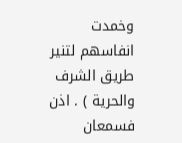وخمدت انفاسهم لتنير طريق الشرف والحرية ) . اذن فسمعان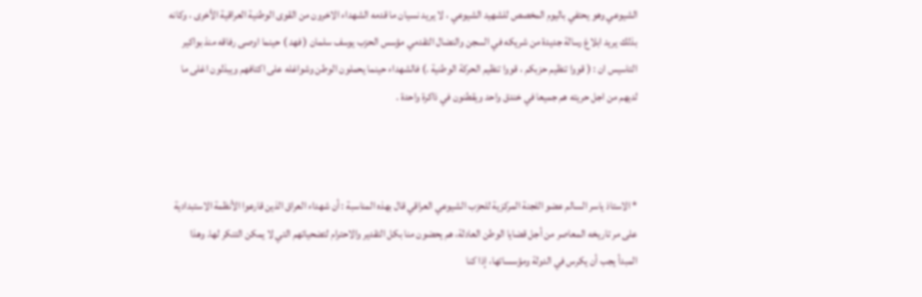الشيوعي وهو يحتفي باليوم المخصص للشهيد الشيوعي ، لا يريد نسيان ما قدمه الشهداء الاخرون من القوى الوطنية العراقية الأخرى ، وكانه بذلك يريد ابلاغ رسالة جديدة من شريكه في السجن والنضال التقدمي مؤسس الحزب يوسف سلمان ( فهد ) حينما اوصى رفاقه منذ بواكير التاسيس ان : ( قووا تنظيم حزبكم ، قووا تنظيم الحركة الوطنية .) فالشهداء حينما يحملون الوطن وشواغله على اكتافهم ويبذلون اغلى ما لديهم من اجل حريته هم جميعا في خندق واحد ويقطنون في ذاكرة واحدة .



* الاستاذ ياسر السالم عضو اللجنة المركزية للحزب الشيوعي العراقي قال بهذه المناسبة : أن شهداء العراق الذين قارعوا الأنظمة الاستبدادية على مر تاريخه المعاصر من أجل قضايا الوطن العادلة، هم يحضون منا بكل التقدير والاحترام لتضحياتهم التي لا يمكن التنكر لها. وهذا المبدأ يجب أن يكرس في الدولة ومؤسساتها، إذا كنا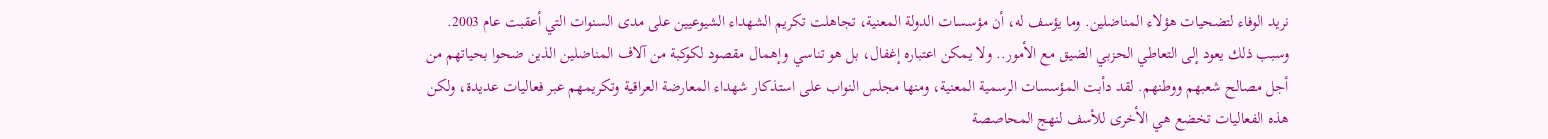نريد الوفاء لتضحيات هؤلاء المناضلين. وما يؤسف له، أن مؤسسات الدولة المعنية، تجاهلت تكريم الشهداء الشيوعيين على مدى السنوات التي أعقبت عام 2003. وسبب ذلك يعود إلى التعاطي الحزبي الضيق مع الأمور.. ولا يمكن اعتباره إغفال، بل هو تناسي وإهمال مقصود لكوكبة من آلاف المناضلين الذين ضحوا بحياتهم من أجل مصالح شعبهم ووطنهم. لقد دأبت المؤسسات الرسمية المعنية، ومنها مجلس النواب على استذكار شهداء المعارضة العراقية وتكريمهم عبر فعاليات عديدة، ولكن هذه الفعاليات تخضع هي الأخرى للأسف لنهج المحاصصة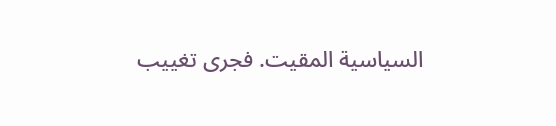السياسية المقيت. فجرى تغييب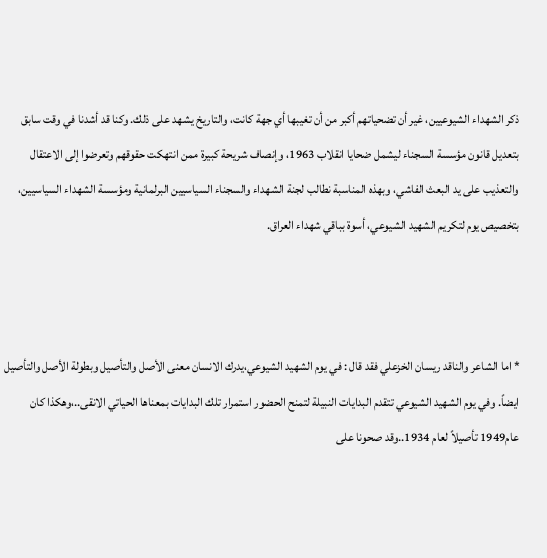ذكر الشهداء الشيوعيين، غير أن تضحياتهم أكبر من أن تغيبها أي جهة كانت، والتاريخ يشهد على ذلك. وكنا قد أشدنا في وقت سابق بتعديل قانون مؤسسة السجناء ليشمل ضحايا انقلاب 1963، وإنصاف شريحة كبيرة ممن انتهكت حقوقهم وتعرضوا إلى الاعتقال والتعذيب على يد البعث الفاشي، وبهذه المناسبة نطالب لجنة الشهداء والسجناء السياسيين البرلمانية ومؤسسة الشهداء السياسيين، بتخصيص يوم لتكريم الشهيد الشيوعي، أسوة بباقي شهداء العراق.



* اما الشاعر والناقد ريسان الخزعلي فقد قال : في يوم الشهيد الشيوعي،يدرك الانسان معنى الأصل والتأصيل وبطولة الأصل والتأصيل ايضاً. وفي يوم الشهيد الشيوعي تتقدم البدايات النبيلة لتمنح الحضور استمرار تلك البدايات بمعناها الحياتي الانقى..،وهكذا كان عام1949 تأصيلاً لعام 1934..وقد صحونا على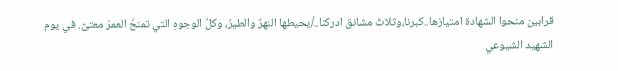قرابين منحوا الشهادة امتيازها..كبرنا،وثلاثَ مشانق ادركنا../يحيطها النهرٌ والطيرُ، وكلُ الوجوهِ التي تمنحُ العمرَ معتىً. في يوم الشهيد الشيوعي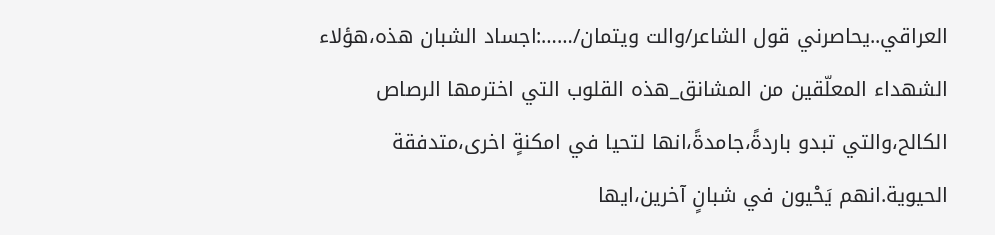العراقي..يحاصرني قول الشاعر/والت ويتمان/……:اجساد الشبان هذه،هؤلاء الشهداء المعلّقين من المشانق_هذه القلوب التي اخترمها الرصاص الكالح،والتي تبدو باردةً،جامدةً،انها لتحيا في امكنةٍ اخرى،متدفقة الحيوية.انهم يَحْيون في شبانٍ آخرين،ايها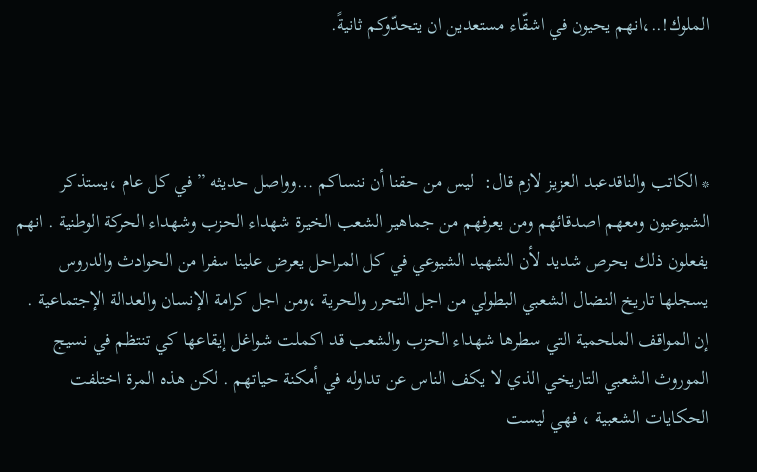الملوك!..،انهم يحيون في اشقّاء مستعدين ان يتحدّوكم ثانيةً.



* الكاتب والناقدعبد العزيز لازم قال:  ليس من حقنا أن ننساكم …وواصل حديثه ” في كل عام ،يستذكر الشيوعيون ومعهم اصدقائهم ومن يعرفهم من جماهير الشعب الخيرة شهداء الحزب وشهداء الحركة الوطنية . انهم يفعلون ذلك بحرص شديد لأن الشهيد الشيوعي في كل المراحل يعرض علينا سفرا من الحوادث والدروس يسجلها تاريخ النضال الشعبي البطولي من اجل التحرر والحرية ،ومن اجل كرامة الإنسان والعدالة الإجتماعية . إن المواقف الملحمية التي سطرها شهداء الحزب والشعب قد اكملت شواغل إيقاعها كي تنتظم في نسيج الموروث الشعبي التاريخي الذي لا يكف الناس عن تداوله في أمكنة حياتهم . لكن هذه المرة اختلفت الحكايات الشعبية ، فهي ليست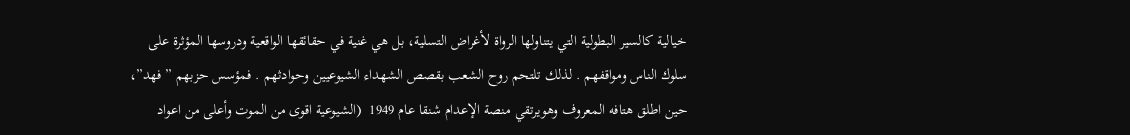خيالية كالسير البطولية التي يتناولها الرواة لأغراض التسلية، بل هي غنية في حقائقها الواقعية ودروسها المؤثرة على سلوك الناس ومواقفهم . لذلك تلتحم روح الشعب بقصص الشهداء الشيوعيين وحوادثهم . فمؤسس حزبهم ” فهد”، حين اطلق هتافه المعروف وهويرتقي منصة الإعدام شنقا عام 1949  (الشيوعية اقوى من الموت وأعلى من اعواد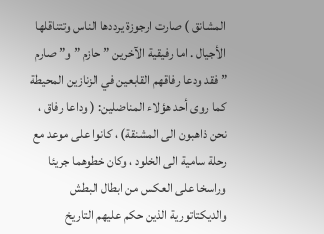المشانق ) صارت ارجوزة يرددها الناس وتتناقلها الأجيال . اما رفيقية الآخرين ” حازم ” و” صارم ” فقد ودعا رفاقهم القابعين في الزنازين المحيطة كما روى أحد هؤلاء المناضلين: ( وداعا رفاق ، نحن ذاهبون الى المشنقة) ، كانوا على موعد مع رحلة سامية الى الخلود ، وكان خطوهما جريئا وراسخا على العكس من ابطال البطش والديكتاتورية الذين حكم عليهم التاريخ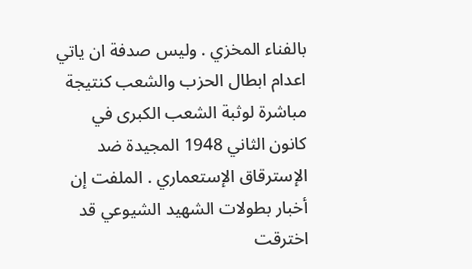بالفناء المخزي . وليس صدفة ان ياتي اعدام ابطال الحزب والشعب كنتيجة مباشرة لوثبة الشعب الكبرى في كانون الثاني 1948 المجيدة ضد الإسترقاق الإستعماري . الملفت إن أخبار بطولات الشهيد الشيوعي قد اخترقت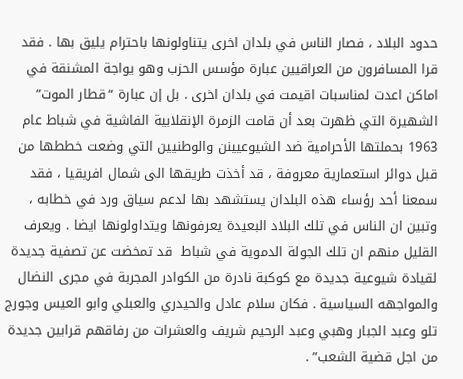حدود البلاد ، فصار الناس في بلدان اخرى يتناولونها باحترام يليق بها . فقد قرا المسافرون من العراقيين عبارة مؤسس الحزب وهو يواجة المشنقة في اماكن اعدت لمناسبات اقيمت في بلدان اخرى . بل إن عبارة “قطار الموت” الشهيرة التي ظهرت بعد أن قامت الزمرة الإنقلابية الفاشية في شباط عام 1963 بحملتها الأحرامية ضد الشيوعيينن والوطنيين التي وضعت خططها من قبل دوائر استعمارية معروفة ، قد أخذت طريقها الى شمال افريقيا ، فقد سمعنا أحد رؤساء هذه البلدان يستشهد بها لدعم سياق ورد في خطابه ، وتبين ان الناس في تلك البلاد البعيدة يعرفونها ويتداولونها ايضا . ويعرف القليل منهم ان تلك الجولة الدموية في شباط  قد تمخضت عن تصفية جديدة لقيادة شيوعية جديدة مع كوكبة نادرة من الكوادر المجربة في مجرى النضال والمواجهه السياسية . فكان سلام عادل والحيدري والعبلي وابو العيس وجورج تلو وعبد الجبار وهبي وعبد الرحيم شريف والعشرات من رفاقهم قرابين جديدة من اجل قضية الشعب” .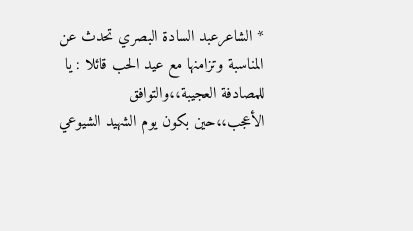* الشاعرعبد السادة البصري تحدث عن المناسبة وتزامنها مع عيد الحب قائلا : يا للمصادفة العجيبة،،والتوافق الأعجب،،حين بكون يوم الشهيد الشيوعي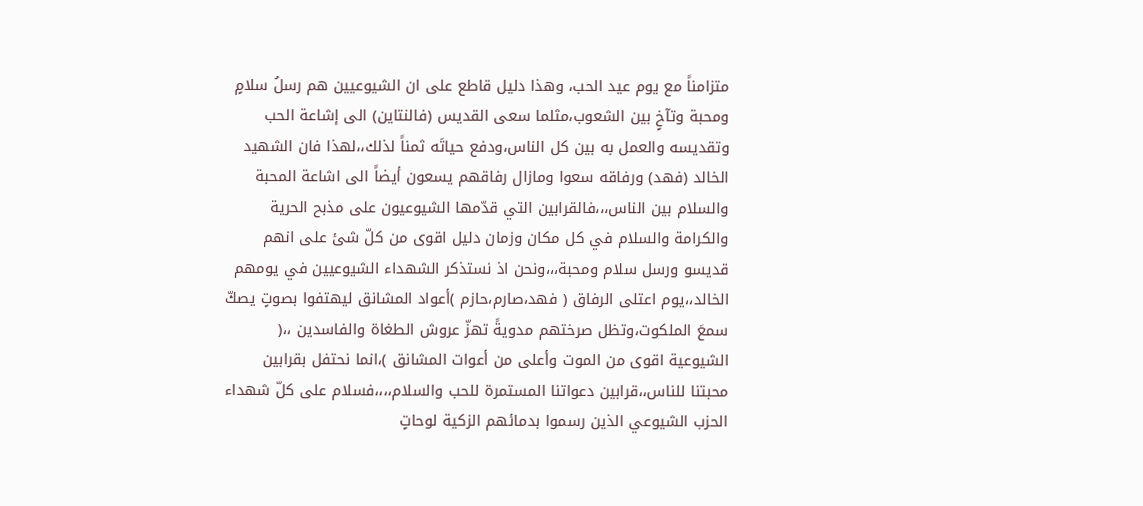متزامناً مع يوم عيد الحب، وهذا دليل قاطع على ان الشيوعيين هم رسلُ سلامٍ ومحبة وتآخٍ بين الشعوب،مثلما سعى القديس (فالنتاين) الى إشاعة الحب وتقديسه والعمل به بين كل الناس،ودفع حياتَه ثمناً لذلك،،لهذا فان الشهيد الخالد (فهد) ورفاقه سعوا ومازال رفاقهم يسعون أيضاً الى اشاعة المحبة والسلام بين الناس،،،فالقرابين التي قدّمها الشيوعيون على مذبح الحرية والكرامة والسلام في كل مكان وزمان دليل اقوى من كلّ شئ على انهم قديسو ورسل سلام ومحبة،،،ونحن اذ نستذكر الشهداء الشيوعيين في يومهم الخالد،،يوم اعتلى الرفاق ( فهد،صارم،حازم )أعواد المشانق ليهتفوا بصوتٍ يصكّ سمعَ الملكوت،وتظل صرختهم مدويةً تهزّ عروش الطغاة والفاسدين ،،( الشيوعية اقوى من الموت وأعلى من أعوات المشانق )،انما نحتفل بقرابين محبتنا للناس،،قرابين دعواتنا المستمرة للحب والسلام،،،،فسلام على كلّ شهداء الحزب الشيوعي الذين رسموا بدمائهم الزكية لوحاتٍ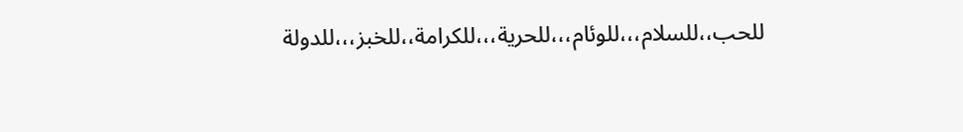للحب،،للسلام،،،للوئام،،،للحرية،،،للكرامة،،للخبز،،،للدولة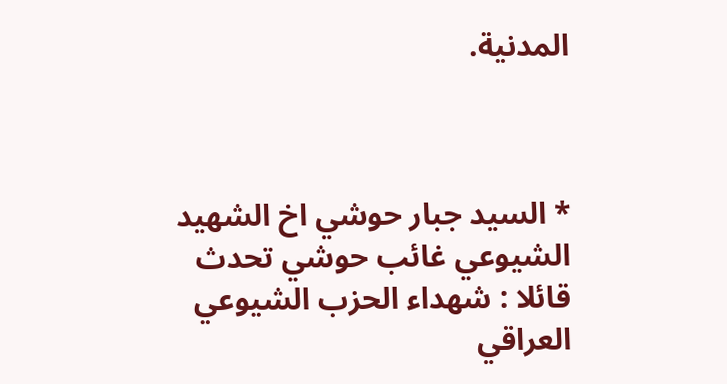المدنية.



* السيد جبار حوشي اخ الشهيد الشيوعي غائب حوشي تحدث قائلا : شهداء الحزب الشيوعي العراقي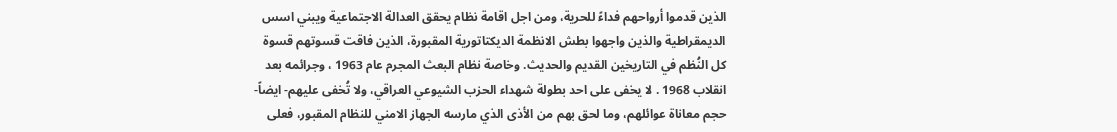الذين قدموا أرواحهم فداءً للحرية، ومن اجل اقامة نظام يحقق العدالة الاجتماعية ويبني اسس الديمقراطية والذين واجهوا بطش الانظمة الديكتاتورية المقبورة، الذين فاقت قسوتهم قسوة كل النُظم في التاريخين القديم والحديث. وخاصة نظام البعث المجرم عام 1963 ، وجرائمه بعد انقلاب 1968 . لا يخفى على احد بطولة شهداء الحزب الشيوعي العراقي، ولا تُخفى عليهم- ايضاً- حجم معاناة عوائلهم، وما لحق بهم من الأذى الذي مارسه الجهاز الامني للنظام المقبور، فعلى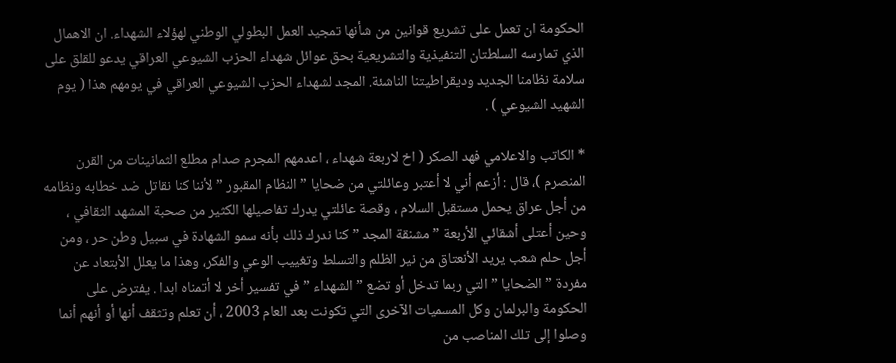الحكومة ان تعمل على تشريع قوانين من شأنها تمجيد العمل البطولي الوطني لهؤلاء الشهداء. ان الاهمال الذي تمارسه السلطتان التنفيذية والتشريعية بحق عوائل شهداء الحزب الشيوعي العراقي يدعو للقلق على سلامة نظامنا الجديد وديقراطيتنا الناشئة. المجد لشهداء الحزب الشيوعي العراقي في يومهم هذا ( يوم الشهيد الشيوعي ) .

* الكاتب والاعلامي فهد الصكر ( اخ لاربعة شهداء ، اعدمهم المجرم صدام مطلع الثمانينات من القرن المنصرم )، قال : أزعم أني لا أعتبر وعائلتي من ضحايا ” النظام المقبور ” لأننا كنا نقاتل ضد خطابه ونظامه من أجل عراق يحمل مستقبل السلام ، وقصة عائلتي يدرك تفاصيلها الكثير من صحبة المشهد الثقافي ، وحين أعتلى أشقائي الأربعة ” مشنقة المجد ” كنا ندرك ذلك بأنه سمو الشهادة في سبيل وطن حر ، ومن أجل حلم شعب يريد الأنعتاق من نير الظلم والتسلط وتغييب الوعي والفكر، وهذا ما يعلل الأبتعاد عن مفردة ” الضحايا ” التي ربما تدخل أو تضع ” الشهداء ” في تفسير أخر لا أتمناه ابدا . يفترض على الحكومة والبرلمان وكل المسميات الآخرى التي تكونت بعد العام 2003 ، أن تعلم وتثقف أنها أو أنهم أنما وصلوا إلى تلك المناصب من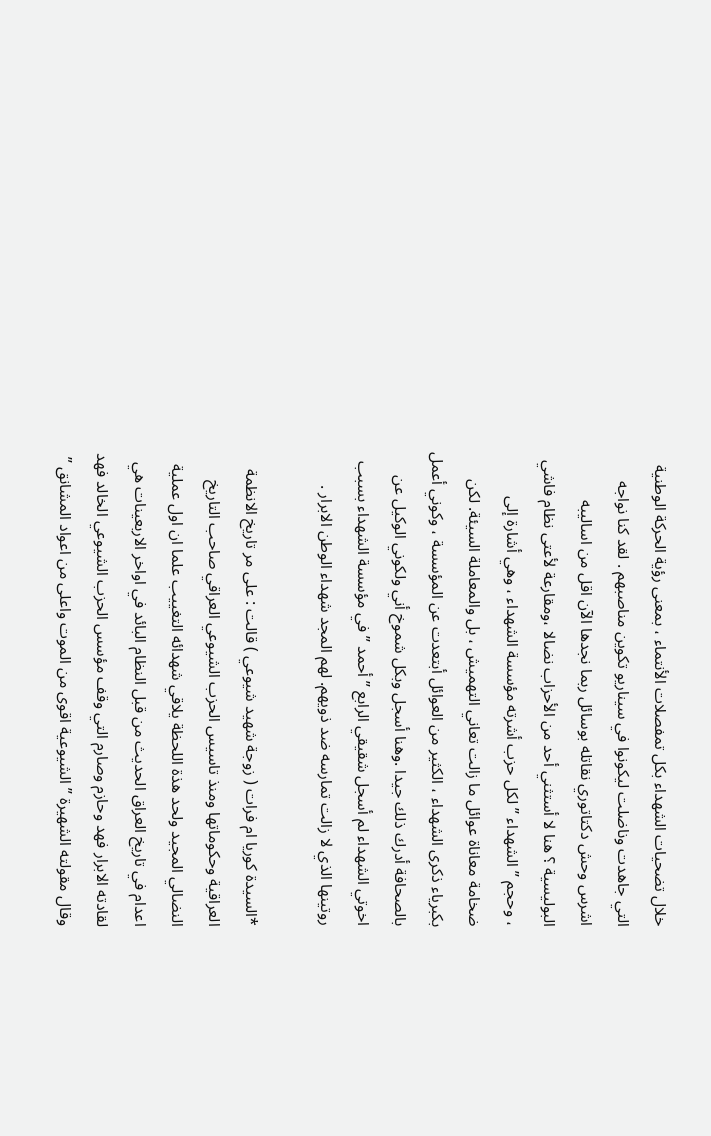خلال تضحيات الشهداء بكل تمفصلات الأنتماء ، بمعنى رؤية الحركة الوطنية التي جاهدت وناضلت ليكونوا في سيناريو تكوين مناصبهم . لقد كنا نواجه اشرس وحش دكتاتوري نقاتله بوسائل ربما نجدها الآن اقل من اساليبه البوليسية ؟ هنا لا أستثني أحد من الأحزاب نضالا ،ومقارعة لأعتى نظام فاشي ، وحجم ” الشهداء ” لكل حزب أشرته مؤسسة الشهداء ، وهي أشارة إلى ضخامة معاناة عوائل ما زالت تعاني التهميش ، بل والمعاملة السيئة. لكن بكبرياء ذكرى الشهداء ، الكثير من العوائل أبتعدت عن المؤسسة ، وكوني أعمل بالصحافة أدرك ذلك جيدا .وهنا أسجل وبكل شموخ أني ولكوني الوكيل عن اخوتي الشهداء لم أسجل شقيقي الرابع ” أحمد ” في مؤسسة الشهداء بسبب روتينها الذي لا زالت تمارسه ضد ذويهم. لهم المجد شهداء الوطن الابرار .

*السيدة كوريا ام فرات ( زوجة شهيد شيوعي ) قالت : على مر تاريخ الانظمة العراقية وحكوماتها ومنذ تاسيس الحزب الشيوعي العراقي صاحب التاريخ النضالي المجيد ولحد هذة اللحظة يلاقي شهدائه التغييب علما ان اول عملية اعدام في تاريخ العراق الحديث من قبل النظام البائد في اواخر الاربعينات هي لقادته الابرار فهد وحازم وصارم التي وقف مؤسس الحزب الشيوعي الخالد فهد وقال مقولته الشهيرة ” الشيوعية اقوى من الموت واعلى من اعواد المشانق ”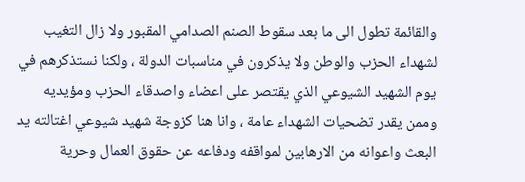والقائمة تطول الى ما بعد سقوط الصنم الصدامي المقبور ولا زال التغيب لشهداء الحزب والوطن ولا يذكرون في مناسبات الدولة ، ولكنا نستذكرهم في يوم الشهيد الشيوعي الذي يقتصر على اعضاء واصدقاء الحزب ومؤيديه وممن يقدر تضحيات الشهداء عامة ، وانا هنا كزوجة شهيد شيوعي اغتالته يد البعث واعوانه من الارهابين لمواقفه ودفاعه عن حقوق العمال وحرية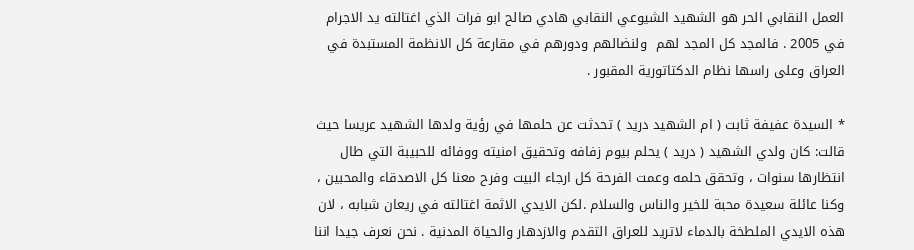العمل النقابي الحر هو الشهيد الشيوعي النقابي هادي صالح ابو فرات الذي اغتالته يد الاجرام في 2005 . فالمجد كل المجد لهم  ولنضالهم ودورهم في مقارعة كل الانظمة المستبدة في العراق وعلى راسها نظام الدكتاتورية المقبور .

* السيدة عفيفة ثابت ( ام الشهيد دريد ) تحدثت عن حلمها في رؤية ولدها الشهيد عريسا حيث قالت: كان ولدي الشهيد ( دريد ) يحلم بيوم زفافه وتحقيق امنيته ووفائه للحبيبة التي طال انتظارها سنوات ، وتحقق حلمه وعمت الفرحة كل ارجاء البيت وفرح معنا كل الاصدقاء والمحبين ، وكنا عائلة سعيدة محبة للخير والناس والسلام .لكن الايدي الاثمة اغتالته في ريعان شبابه ، لان هذه الايدي الملطخة بالدماء لاتريد للعراق التقدم والازدهار والحياة المدنية . نحن نعرف جيدا اننا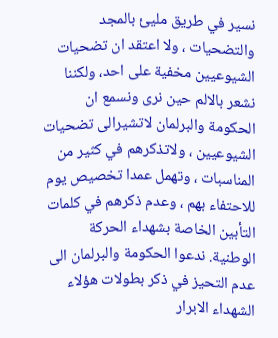نسير في طريق مليئ بالمجد والتضحيات ، ولا اعتقد ان تضحيات الشيوعيين مخفية على احد، ولكننا نشعر بالالم حين نرى ونسمع ان الحكومة والبرلمان لاتشيرالى تضحيات الشيوعيين ، ولاتذكرهم في كثير من المناسبات ، وتهمل عمدا تخصيص يوم للاحتفاء بهم ، وعدم ذكرهم في كلمات التأبين الخاصة بشهداء الحركة الوطنية. ندعوا الحكومة والبرلمان الى عدم التحيز في ذكر بطولات هؤلاء الشهداء الابرار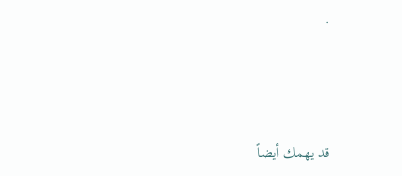.



قد يهمك أيضاً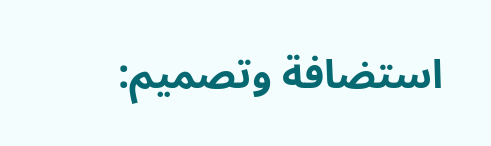استضافة وتصميم: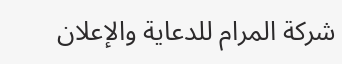شركة المرام للدعاية والإعلان